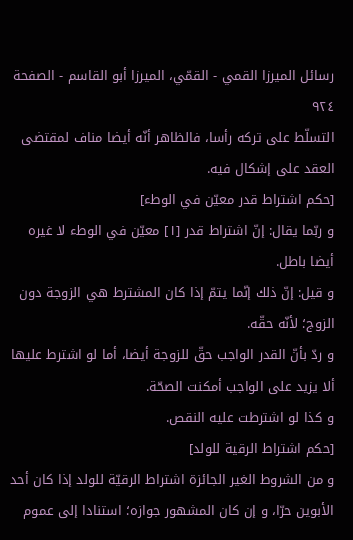رسائل الميرزا القمي - القمّي، الميرزا أبو القاسم - الصفحة ٩٢٤
التسلّط على تركه رأسا، فالظاهر أنّه أيضا مناف لمقتضى العقد على إشكال فيه.
[حكم اشتراط قدر معيّن في الوطء]
و ربّما يقال: إنّ اشتراط قدر [١] معيّن في الوطء لا غيره أيضا باطل.
و قيل: إنّ ذلك إنّما يتمّ إذا كان المشترط هي الزوجة دون الزوج؛ لأنّه حقّه.
و ردّ بأنّ القدر الواجب حقّ للزوجة أيضا، أما لو اشترط عليها ألا يزيد على الواجب أمكنت الصحّة.
و كذا لو اشترطت عليه النقص.
[حكم اشتراط الرقية للولد]
و من الشروط الغير الجائزة اشتراط الرقيّة للولد إذا كان أحد الأبوين حرّا، و إن كان المشهور جوازه؛ استنادا إلى عموم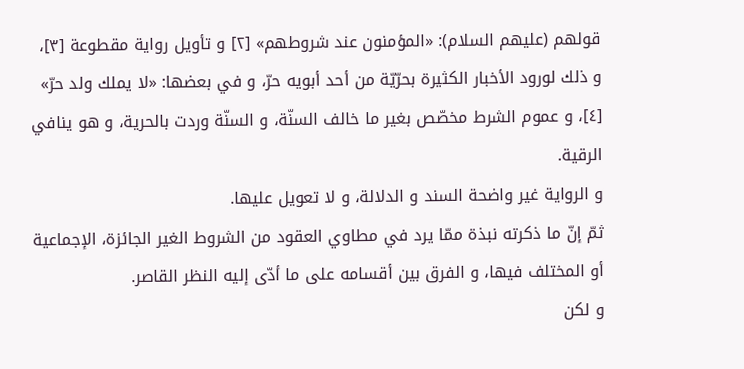قولهم (عليهم السلام): «المؤمنون عند شروطهم» [٢] و تأويل رواية مقطوعة [٣]، و ذلك لورود الأخبار الكثيرة بحرّيّة من أحد أبويه حرّ، و في بعضها: «لا يملك ولد حرّ» [٤]، و عموم الشرط مخصّص بغير ما خالف السنّة، و السنّة وردت بالحرية، و هو ينافي الرقية.
و الرواية غير واضحة السند و الدلالة، و لا تعويل عليها.
ثمّ إنّ ما ذكرته نبذة ممّا يرد في مطاوي العقود من الشروط الغير الجائزة، الإجماعية أو المختلف فيها، و الفرق بين أقسامه على ما أدّى إليه النظر القاصر.
و لكن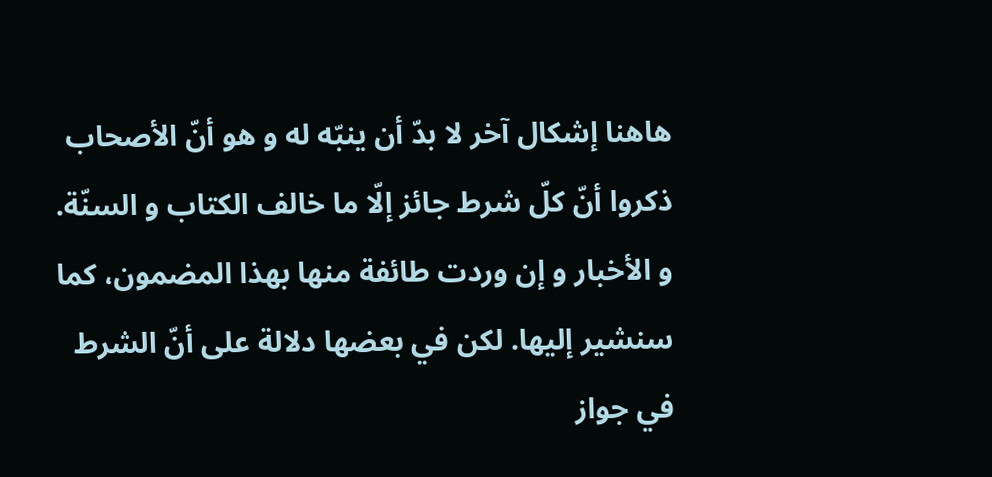هاهنا إشكال آخر لا بدّ أن ينبّه له و هو أنّ الأصحاب ذكروا أنّ كلّ شرط جائز إلّا ما خالف الكتاب و السنّة.
و الأخبار و إن وردت طائفة منها بهذا المضمون، كما سنشير إليها. لكن في بعضها دلالة على أنّ الشرط في جواز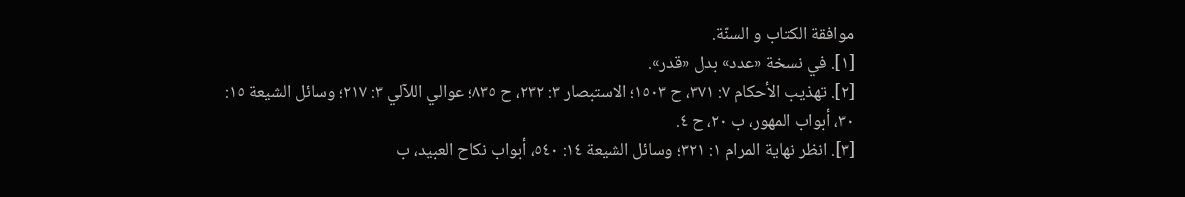موافقة الكتاب و السنّة.
[١]. في نسخة «عدد» بدل «قدر».
[٢]. تهذيب الأحكام ٧: ٣٧١، ح ١٥٠٣؛ الاستبصار ٣: ٢٣٢، ح ٨٣٥؛ عوالي اللآلي ٣: ٢١٧؛ وسائل الشيعة ١٥:
٣٠، أبواب المهور، ب ٢٠، ح ٤.
[٣]. انظر نهاية المرام ١: ٣٢١؛ وسائل الشيعة ١٤: ٥٤٠، أبواب نكاح العبيد، ب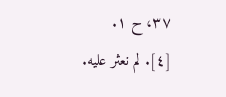٣٧، ح ١.
[٤]. لم نعثر عليه.